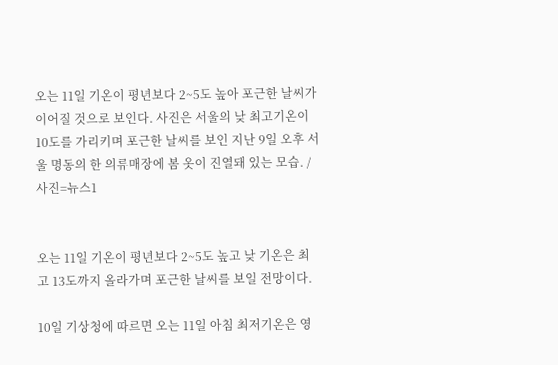오는 11일 기온이 평년보다 2~5도 높아 포근한 날씨가 이어질 것으로 보인다. 사진은 서울의 낮 최고기온이 10도를 가리키며 포근한 날씨를 보인 지난 9일 오후 서울 명동의 한 의류매장에 봄 옷이 진열돼 있는 모습. /사진=뉴스1


오는 11일 기온이 평년보다 2~5도 높고 낮 기온은 최고 13도까지 올라가며 포근한 날씨를 보일 전망이다.

10일 기상청에 따르면 오는 11일 아침 최저기온은 영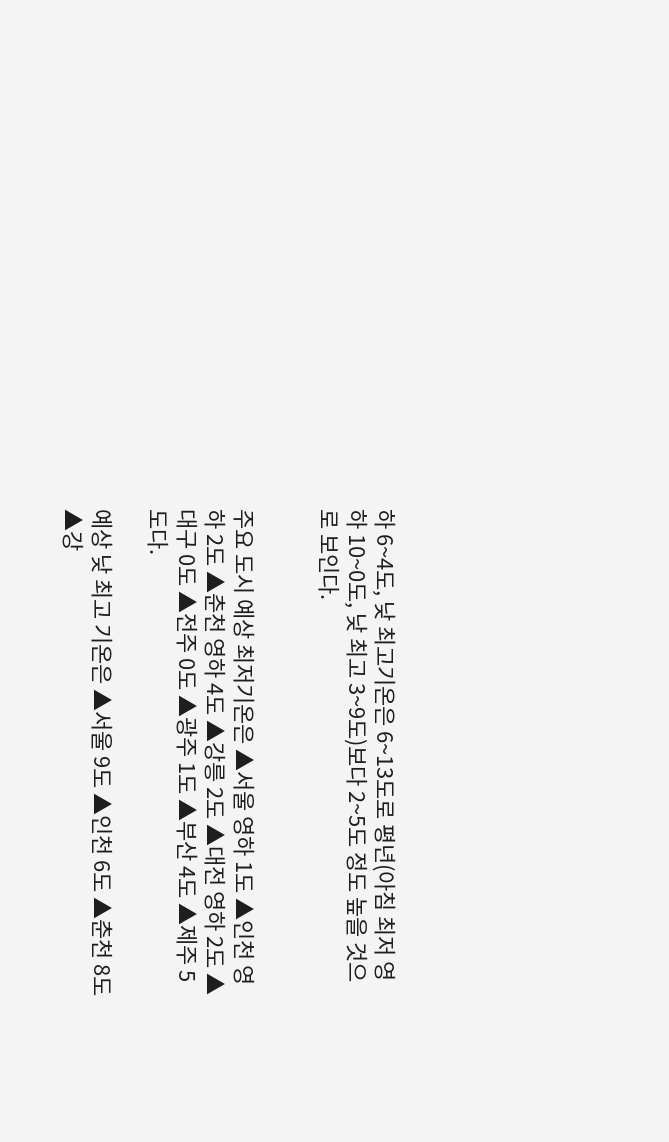하 6~4도, 낮 최고기온은 6~13도로 평년(아침 최저 영하 10~0도, 낮 최고 3~9도)보다 2~5도 정도 높을 것으로 보인다.


주요 도시 예상 최저기온은 ▲서울 영하 1도 ▲인천 영하 2도 ▲춘천 영하 4도 ▲강릉 2도 ▲대전 영하 2도 ▲대구 0도 ▲전주 0도 ▲광주 1도 ▲부산 4도 ▲제주 5도다.

예상 낮 최고 기온은 ▲서울 9도 ▲인천 6도 ▲춘천 8도 ▲강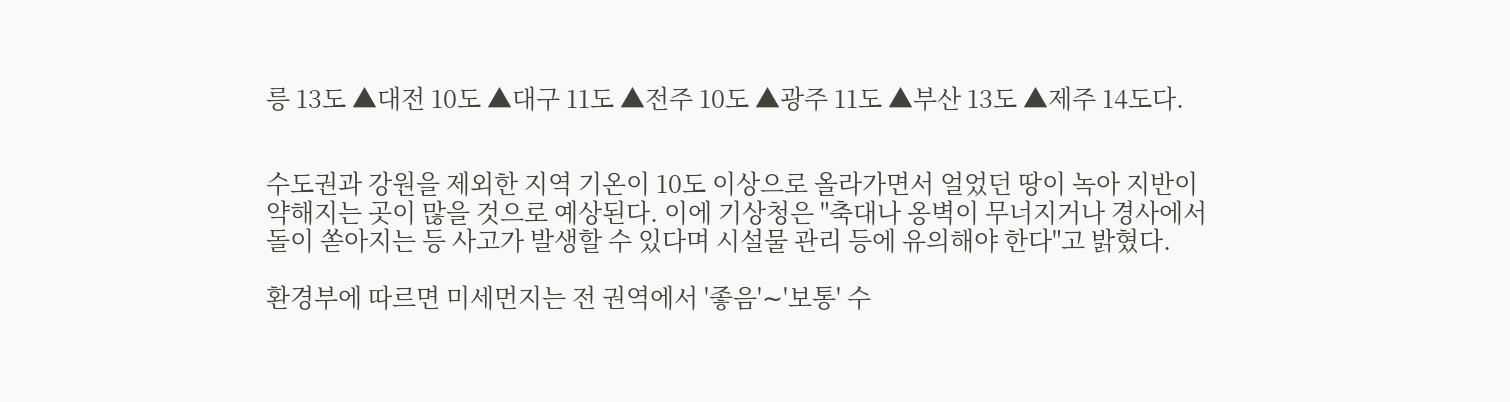릉 13도 ▲대전 10도 ▲대구 11도 ▲전주 10도 ▲광주 11도 ▲부산 13도 ▲제주 14도다.


수도권과 강원을 제외한 지역 기온이 10도 이상으로 올라가면서 얼었던 땅이 녹아 지반이 약해지는 곳이 많을 것으로 예상된다. 이에 기상청은 "축대나 옹벽이 무너지거나 경사에서 돌이 쏟아지는 등 사고가 발생할 수 있다며 시설물 관리 등에 유의해야 한다"고 밝혔다.

환경부에 따르면 미세먼지는 전 권역에서 '좋음'∼'보통' 수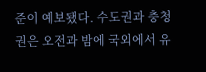준이 예보됐다. 수도권과 충청권은 오전과 밤에 국외에서 유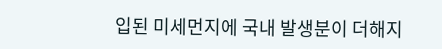입된 미세먼지에 국내 발생분이 더해지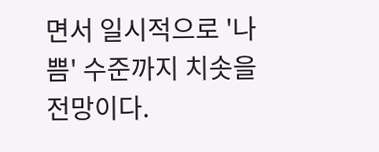면서 일시적으로 '나쁨' 수준까지 치솟을 전망이다.